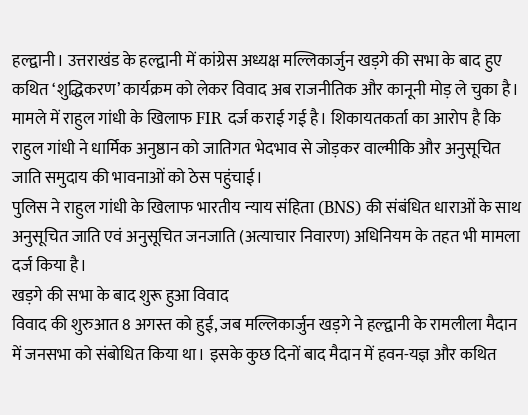हल्द्वानी। उत्तराखंड के हल्द्वानी में कांग्रेस अध्यक्ष मल्लिकार्जुन खड़गे की सभा के बाद हुए कथित ‘शुद्धिकरण’ कार्यक्रम को लेकर विवाद अब राजनीतिक और कानूनी मोड़ ले चुका है। मामले में राहुल गांधी के खिलाफ FIR दर्ज कराई गई है। शिकायतकर्ता का आरोप है कि राहुल गांधी ने धार्मिक अनुष्ठान को जातिगत भेदभाव से जोड़कर वाल्मीकि और अनुसूचित जाति समुदाय की भावनाओं को ठेस पहुंचाई।
पुलिस ने राहुल गांधी के खिलाफ भारतीय न्याय संहिता (BNS) की संबंधित धाराओं के साथ अनुसूचित जाति एवं अनुसूचित जनजाति (अत्याचार निवारण) अधिनियम के तहत भी मामला दर्ज किया है।
खड़गे की सभा के बाद शुरू हुआ विवाद
विवाद की शुरुआत 8 अगस्त को हुई, जब मल्लिकार्जुन खड़गे ने हल्द्वानी के रामलीला मैदान में जनसभा को संबोधित किया था। इसके कुछ दिनों बाद मैदान में हवन-यज्ञ और कथित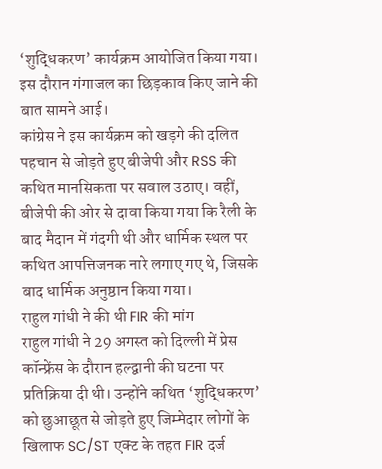‘शुद्धिकरण’ कार्यक्रम आयोजित किया गया। इस दौरान गंगाजल का छिड़काव किए जाने की बात सामने आई।
कांग्रेस ने इस कार्यक्रम को खड़गे की दलित पहचान से जोड़ते हुए बीजेपी और RSS की कथित मानसिकता पर सवाल उठाए। वहीं, बीजेपी की ओर से दावा किया गया कि रैली के बाद मैदान में गंदगी थी और धार्मिक स्थल पर कथित आपत्तिजनक नारे लगाए गए थे, जिसके बाद धार्मिक अनुष्ठान किया गया।
राहुल गांधी ने की थी FIR की मांग
राहुल गांधी ने 29 अगस्त को दिल्ली में प्रेस कॉन्फ्रेंस के दौरान हल्द्वानी की घटना पर प्रतिक्रिया दी थी। उन्होंने कथित ‘शुद्धिकरण’ को छुआछूत से जोड़ते हुए जिम्मेदार लोगों के खिलाफ SC/ST एक्ट के तहत FIR दर्ज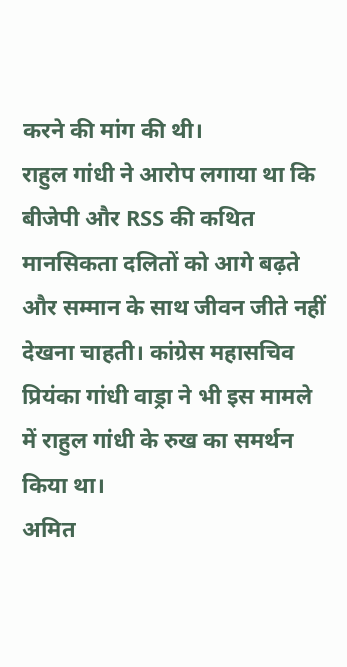करने की मांग की थी।
राहुल गांधी ने आरोप लगाया था कि बीजेपी और RSS की कथित मानसिकता दलितों को आगे बढ़ते और सम्मान के साथ जीवन जीते नहीं देखना चाहती। कांग्रेस महासचिव प्रियंका गांधी वाड्रा ने भी इस मामले में राहुल गांधी के रुख का समर्थन किया था।
अमित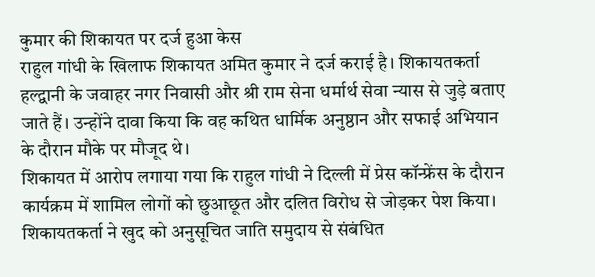कुमार की शिकायत पर दर्ज हुआ केस
राहुल गांधी के खिलाफ शिकायत अमित कुमार ने दर्ज कराई है। शिकायतकर्ता हल्द्वानी के जवाहर नगर निवासी और श्री राम सेना धर्मार्थ सेवा न्यास से जुड़े बताए जाते हैं। उन्होंने दावा किया कि वह कथित धार्मिक अनुष्ठान और सफाई अभियान के दौरान मौके पर मौजूद थे।
शिकायत में आरोप लगाया गया कि राहुल गांधी ने दिल्ली में प्रेस कॉन्फ्रेंस के दौरान कार्यक्रम में शामिल लोगों को छुआछूत और दलित विरोध से जोड़कर पेश किया। शिकायतकर्ता ने खुद को अनुसूचित जाति समुदाय से संबंधित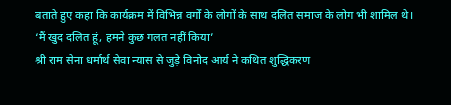बताते हुए कहा कि कार्यक्रम में विभिन्न वर्गों के लोगों के साथ दलित समाज के लोग भी शामिल थे।
‘मैं खुद दलित हूं, हमने कुछ गलत नहीं किया’
श्री राम सेना धर्मार्थ सेवा न्यास से जुड़े विनोद आर्य ने कथित शुद्धिकरण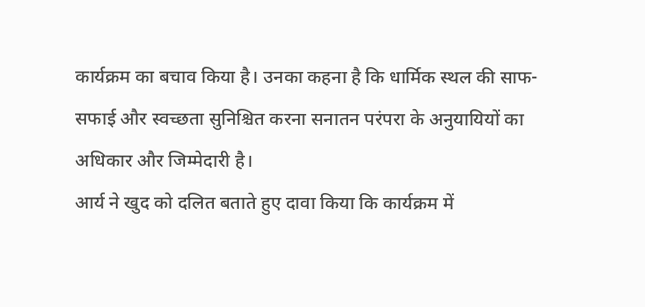कार्यक्रम का बचाव किया है। उनका कहना है कि धार्मिक स्थल की साफ-सफाई और स्वच्छता सुनिश्चित करना सनातन परंपरा के अनुयायियों का अधिकार और जिम्मेदारी है।
आर्य ने खुद को दलित बताते हुए दावा किया कि कार्यक्रम में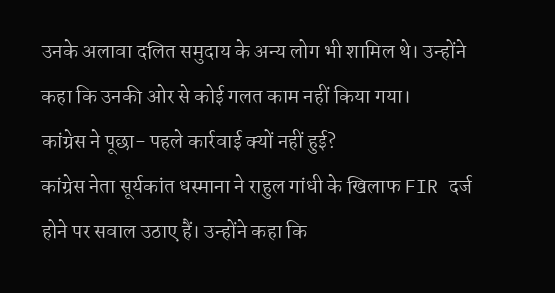उनके अलावा दलित समुदाय के अन्य लोग भी शामिल थे। उन्होंने कहा कि उनकी ओर से कोई गलत काम नहीं किया गया।
कांग्रेस ने पूछा- पहले कार्रवाई क्यों नहीं हुई?
कांग्रेस नेता सूर्यकांत धस्माना ने राहुल गांधी के खिलाफ FIR दर्ज होने पर सवाल उठाए हैं। उन्होंने कहा कि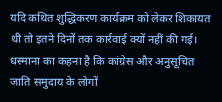यदि कथित शुद्धिकरण कार्यक्रम को लेकर शिकायत थी तो इतने दिनों तक कार्रवाई क्यों नहीं की गई।
धस्माना का कहना है कि कांग्रेस और अनुसूचित जाति समुदाय के लोगों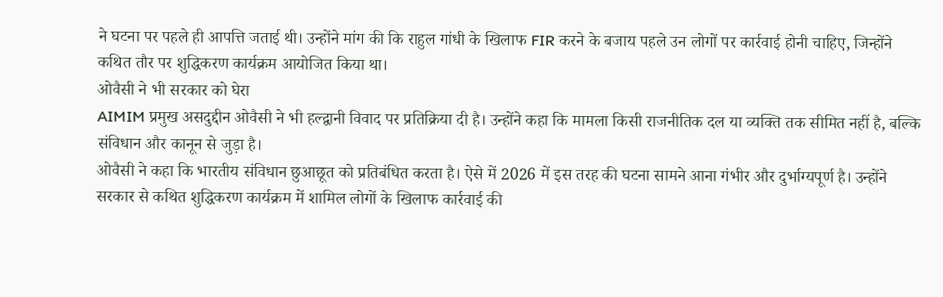ने घटना पर पहले ही आपत्ति जताई थी। उन्होंने मांग की कि राहुल गांधी के खिलाफ FIR करने के बजाय पहले उन लोगों पर कार्रवाई होनी चाहिए, जिन्होंने कथित तौर पर शुद्धिकरण कार्यक्रम आयोजित किया था।
ओवैसी ने भी सरकार को घेरा
AIMIM प्रमुख असदुद्दीन ओवैसी ने भी हल्द्वानी विवाद पर प्रतिक्रिया दी है। उन्होंने कहा कि मामला किसी राजनीतिक दल या व्यक्ति तक सीमित नहीं है, बल्कि संविधान और कानून से जुड़ा है।
ओवैसी ने कहा कि भारतीय संविधान छुआछूत को प्रतिबंधित करता है। ऐसे में 2026 में इस तरह की घटना सामने आना गंभीर और दुर्भाग्यपूर्ण है। उन्होंने सरकार से कथित शुद्धिकरण कार्यक्रम में शामिल लोगों के खिलाफ कार्रवाई की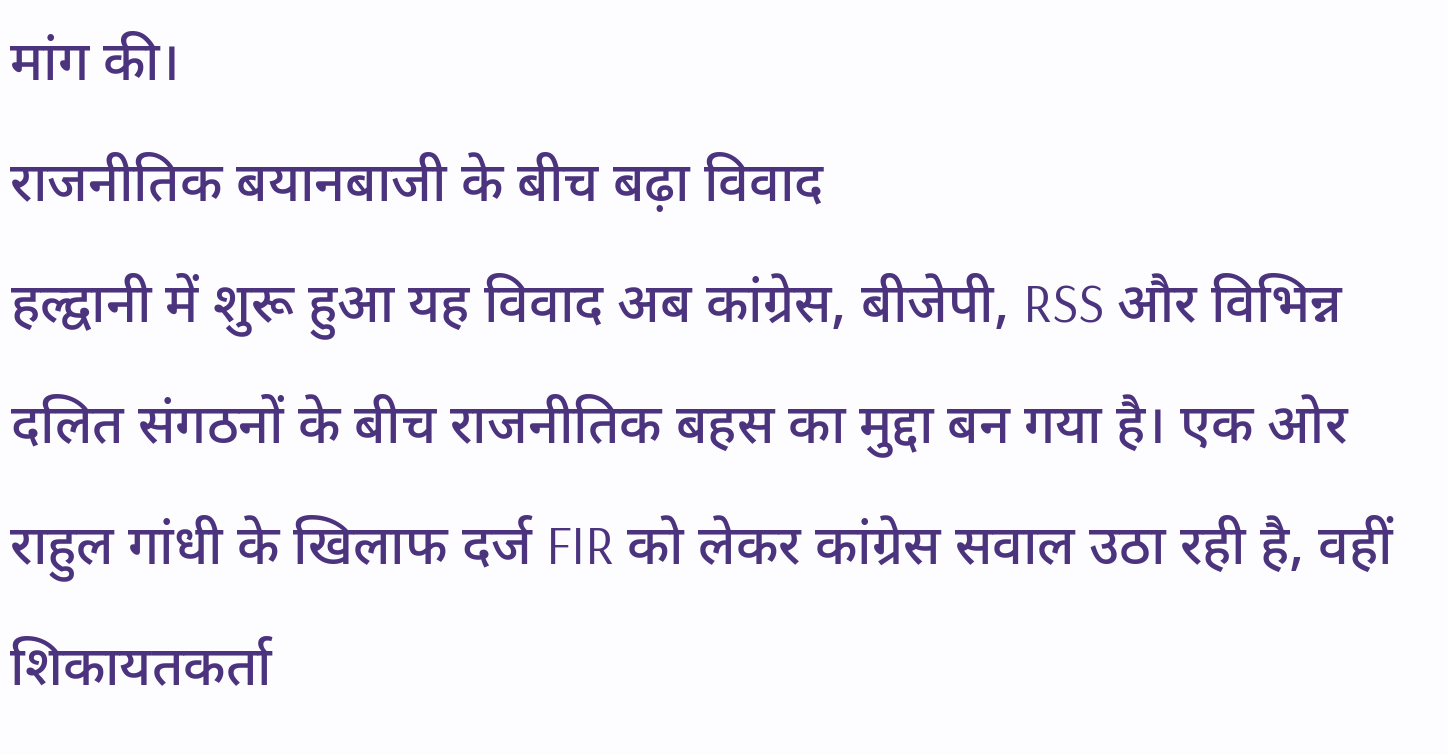मांग की।
राजनीतिक बयानबाजी के बीच बढ़ा विवाद
हल्द्वानी में शुरू हुआ यह विवाद अब कांग्रेस, बीजेपी, RSS और विभिन्न दलित संगठनों के बीच राजनीतिक बहस का मुद्दा बन गया है। एक ओर राहुल गांधी के खिलाफ दर्ज FIR को लेकर कांग्रेस सवाल उठा रही है, वहीं शिकायतकर्ता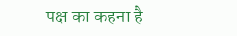पक्ष का कहना है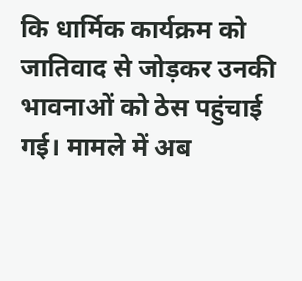कि धार्मिक कार्यक्रम को जातिवाद से जोड़कर उनकी भावनाओं को ठेस पहुंचाई गई। मामले में अब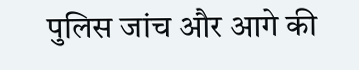पुलिस जांच और आगे की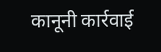कानूनी कार्रवाई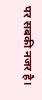पर सबकी नजर है।